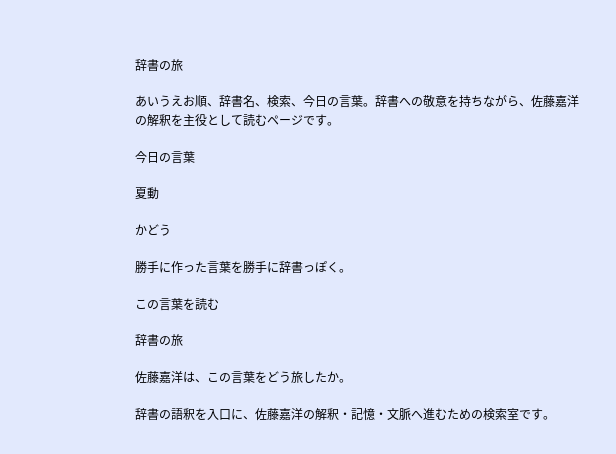辞書の旅

あいうえお順、辞書名、検索、今日の言葉。辞書への敬意を持ちながら、佐藤嘉洋の解釈を主役として読むページです。

今日の言葉

夏動

かどう

勝手に作った言葉を勝手に辞書っぽく。

この言葉を読む

辞書の旅

佐藤嘉洋は、この言葉をどう旅したか。

辞書の語釈を入口に、佐藤嘉洋の解釈・記憶・文脈へ進むための検索室です。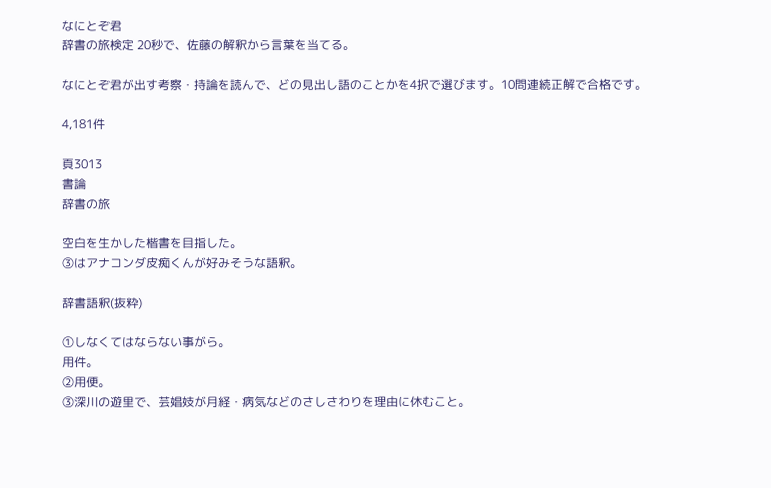なにとぞ君
辞書の旅検定 20秒で、佐藤の解釈から言葉を当てる。

なにとぞ君が出す考察・持論を読んで、どの見出し語のことかを4択で選びます。10問連続正解で合格です。

4,181件

頁3013
書論
辞書の旅

空白を生かした楷書を目指した。
③はアナコンダ皮痴くんが好みそうな語釈。

辞書語釈(抜粋)

①しなくてはならない事がら。
用件。
②用便。
③深川の遊里で、芸娼妓が月経・病気などのさしさわりを理由に休むこと。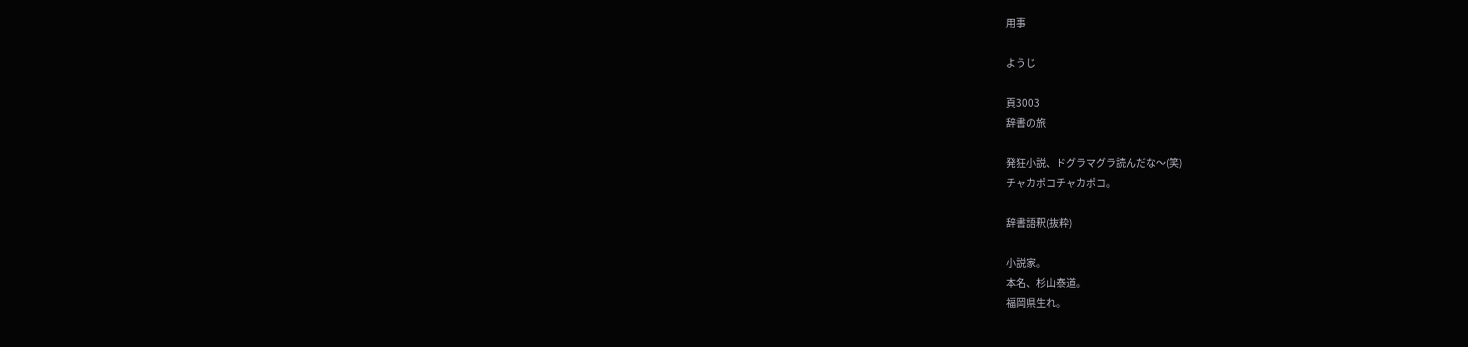用事

ようじ

頁3003
辞書の旅

発狂小説、ドグラマグラ読んだな〜(笑)
チャカポコチャカポコ。

辞書語釈(抜粋)

小説家。
本名、杉山泰道。
福岡県生れ。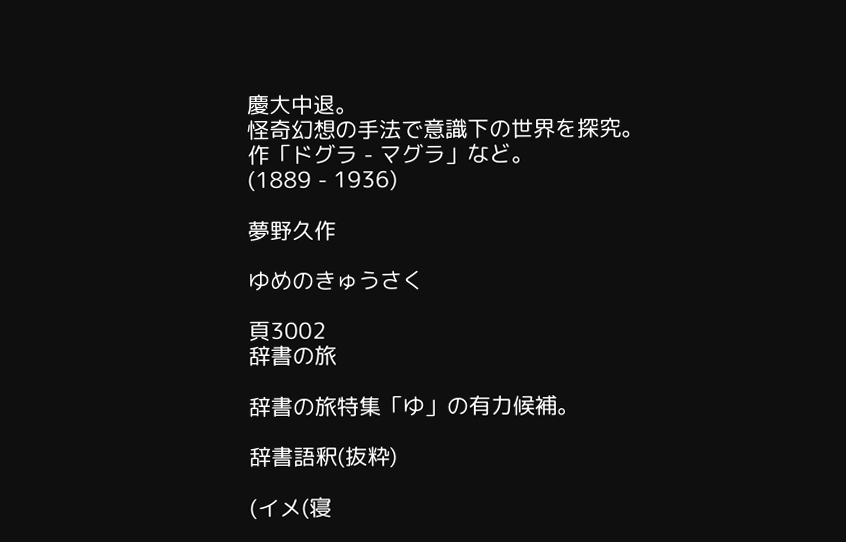慶大中退。
怪奇幻想の手法で意識下の世界を探究。
作「ドグラ - マグラ」など。
(1889 - 1936)

夢野久作

ゆめのきゅうさく

頁3002
辞書の旅

辞書の旅特集「ゆ」の有力候補。

辞書語釈(抜粋)

(イメ(寝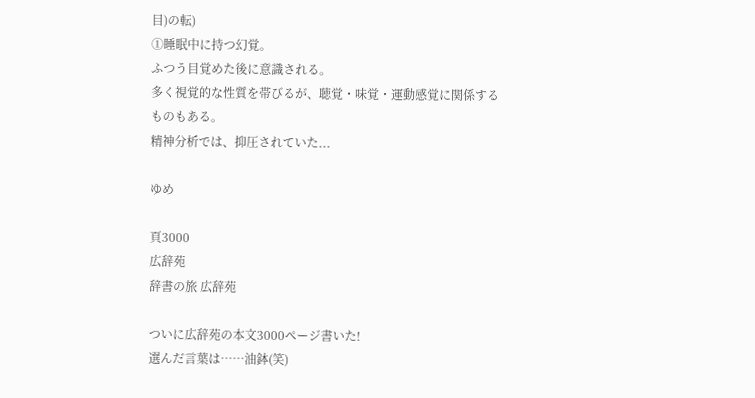目)の転)
①睡眠中に持つ幻覚。
ふつう目覚めた後に意識される。
多く視覚的な性質を帯びるが、聴覚・味覚・運動感覚に関係するものもある。
精神分析では、抑圧されていた...

ゆめ

頁3000
広辞苑
辞書の旅 広辞苑

ついに広辞苑の本文3000ページ書いた!
選んだ言葉は……油鉢(笑)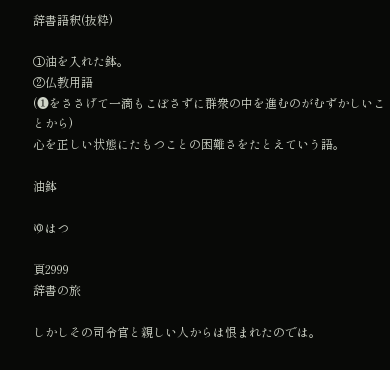辞書語釈(抜粋)

①油を入れた鉢。
②仏教用語
(❶をささげて一滴もこぼさずに群衆の中を進むのがむずかしいことから)
心を正しい状態にたもつことの困難さをたとえていう語。

油鉢

ゆはつ

頁2999
辞書の旅

しかしその司令官と親しい人からは恨まれたのでは。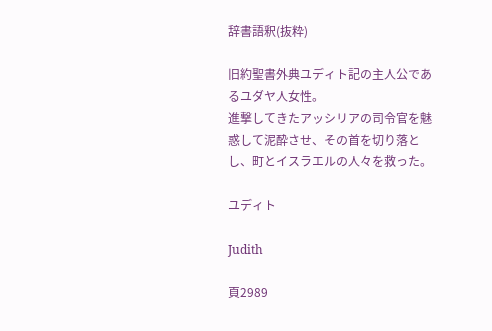辞書語釈(抜粋)

旧約聖書外典ユディト記の主人公であるユダヤ人女性。
進撃してきたアッシリアの司令官を魅惑して泥酔させ、その首を切り落とし、町とイスラエルの人々を救った。

ユディト

Judith

頁2989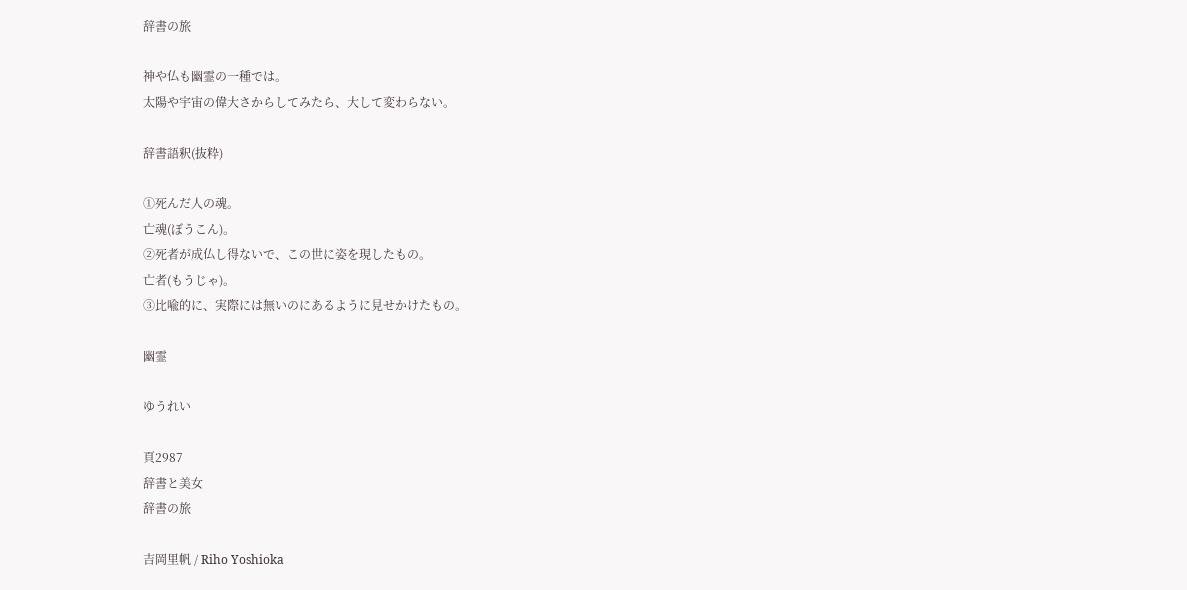辞書の旅

神や仏も幽霊の一種では。
太陽や宇宙の偉大さからしてみたら、大して変わらない。

辞書語釈(抜粋)

①死んだ人の魂。
亡魂(ぼうこん)。
②死者が成仏し得ないで、この世に姿を現したもの。
亡者(もうじゃ)。
③比喩的に、実際には無いのにあるように見せかけたもの。

幽霊

ゆうれい

頁2987
辞書と美女
辞書の旅

吉岡里帆 / Riho Yoshioka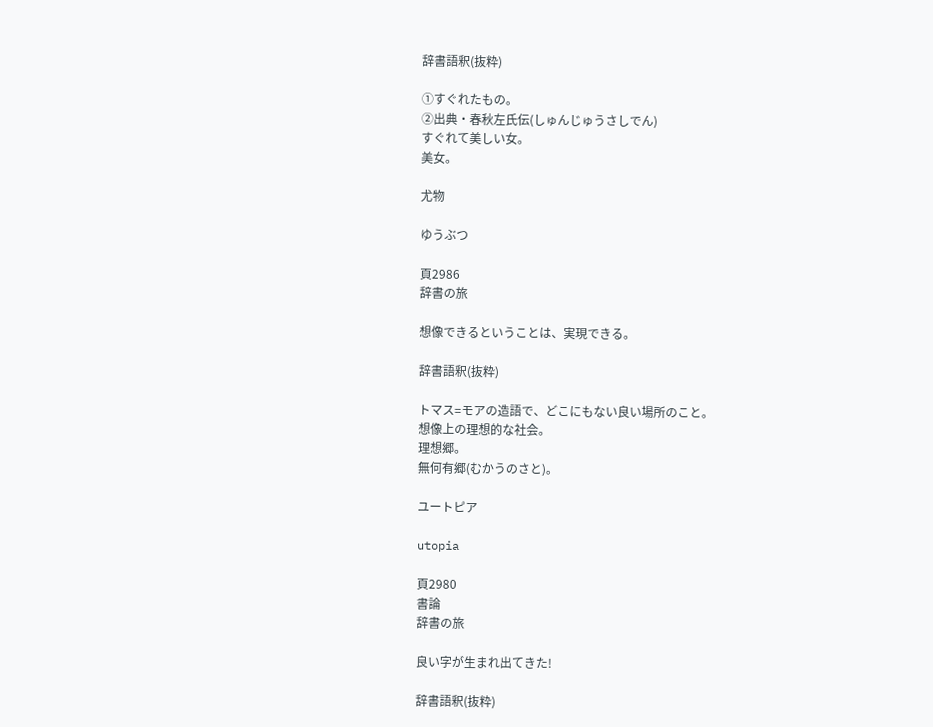辞書語釈(抜粋)

①すぐれたもの。
②出典・春秋左氏伝(しゅんじゅうさしでん)
すぐれて美しい女。
美女。

尤物

ゆうぶつ

頁2986
辞書の旅

想像できるということは、実現できる。

辞書語釈(抜粋)

トマス=モアの造語で、どこにもない良い場所のこと。
想像上の理想的な社会。
理想郷。
無何有郷(むかうのさと)。

ユートピア

utopia

頁2980
書論
辞書の旅

良い字が生まれ出てきた!

辞書語釈(抜粋)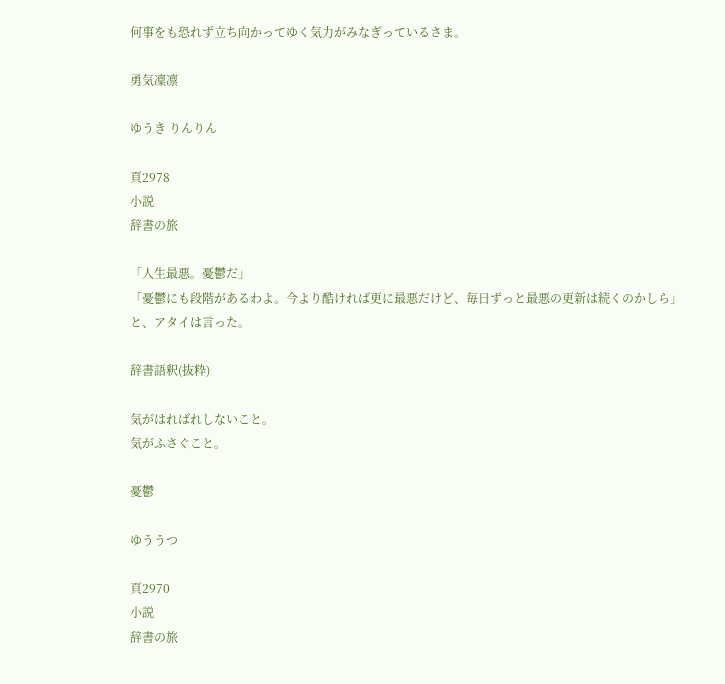何事をも恐れず立ち向かってゆく気力がみなぎっているさま。

勇気凜凛

ゆうき りんりん

頁2978
小説
辞書の旅

「人生最悪。憂鬱だ」
「憂鬱にも段階があるわよ。今より酷ければ更に最悪だけど、毎日ずっと最悪の更新は続くのかしら」
と、アタイは言った。

辞書語釈(抜粋)

気がはればれしないこと。
気がふさぐこと。

憂鬱

ゆううつ

頁2970
小説
辞書の旅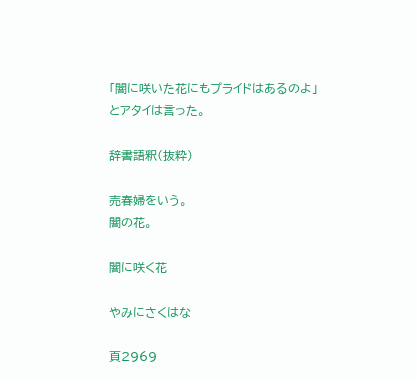「闇に咲いた花にもプライドはあるのよ」
とアタイは言った。

辞書語釈(抜粋)

売春婦をいう。
闇の花。

闇に咲く花

やみにさくはな

頁2969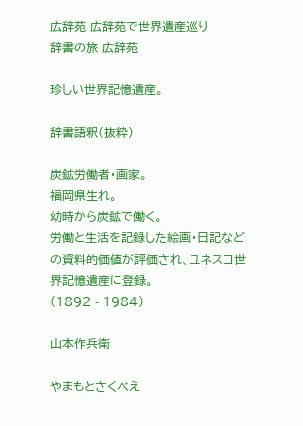広辞苑 広辞苑で世界遺産巡り
辞書の旅 広辞苑

珍しい世界記憶遺産。

辞書語釈(抜粋)

炭鉱労働者・画家。
福岡県生れ。
幼時から炭鉱で働く。
労働と生活を記録した絵画・日記などの資料的価値が評価され、ユネスコ世界記憶遺産に登録。
(1892 - 1984)

山本作兵衛

やまもとさくべえ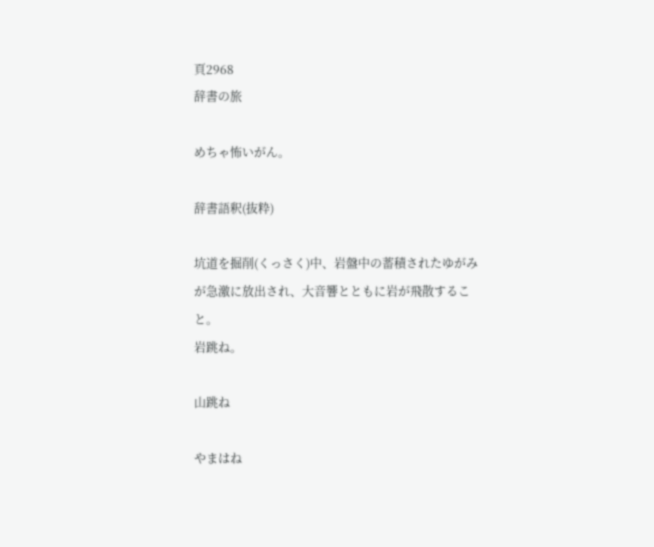頁2968
辞書の旅

めちゃ怖いがん。

辞書語釈(抜粋)

坑道を掘削(くっさく)中、岩盤中の蓄積されたゆがみが急激に放出され、大音響とともに岩が飛散すること。
岩跳ね。

山跳ね

やまはね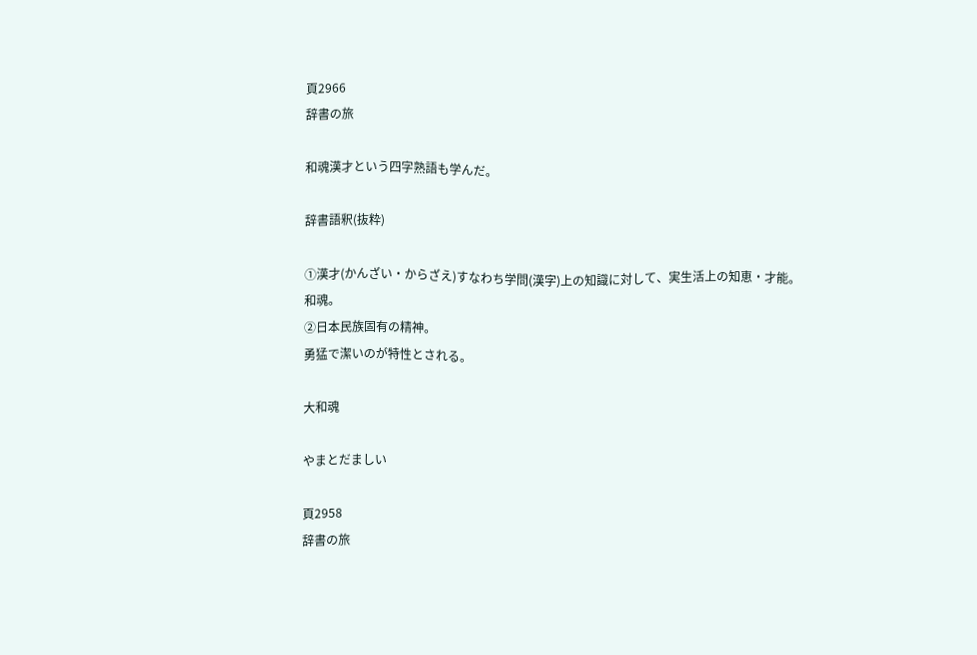頁2966
辞書の旅

和魂漢才という四字熟語も学んだ。

辞書語釈(抜粋)

①漢才(かんざい・からざえ)すなわち学問(漢字)上の知識に対して、実生活上の知恵・才能。
和魂。
②日本民族固有の精神。
勇猛で潔いのが特性とされる。

大和魂

やまとだましい

頁2958
辞書の旅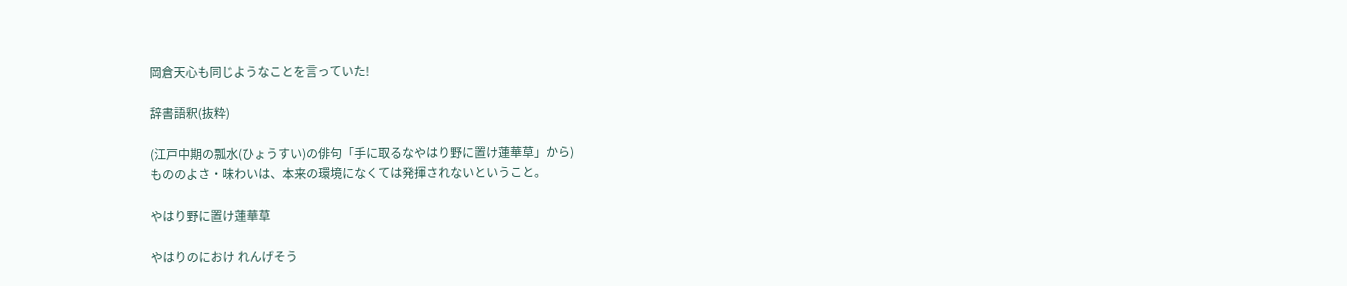岡倉天心も同じようなことを言っていた!

辞書語釈(抜粋)

(江戸中期の瓢水(ひょうすい)の俳句「手に取るなやはり野に置け蓮華草」から)
もののよさ・味わいは、本来の環境になくては発揮されないということ。

やはり野に置け蓮華草

やはりのにおけ れんげそう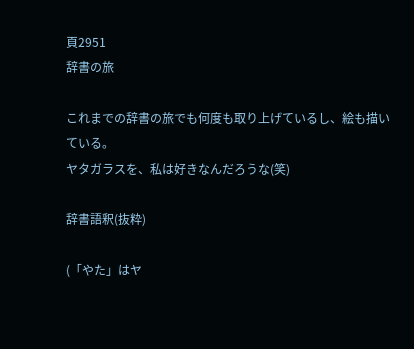頁2951
辞書の旅

これまでの辞書の旅でも何度も取り上げているし、絵も描いている。
ヤタガラスを、私は好きなんだろうな(笑)

辞書語釈(抜粋)

(「やた」はヤ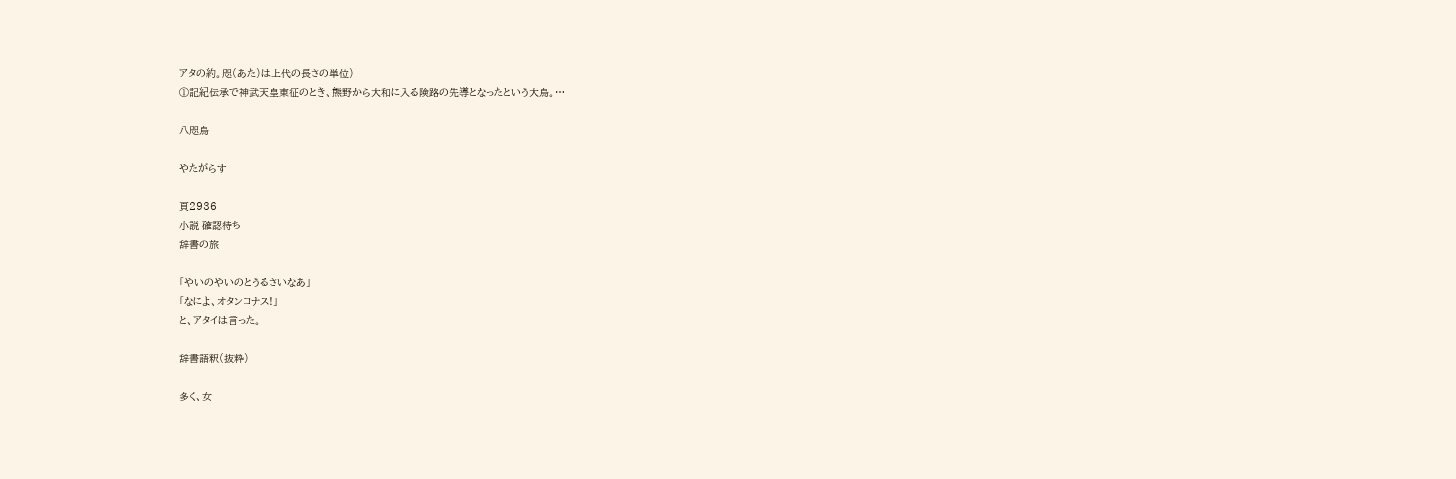アタの約。咫(あた)は上代の長さの単位)
①記紀伝承で神武天皇東征のとき、熊野から大和に入る険路の先導となったという大烏。…

八咫烏

やたがらす

頁2936
小説 確認待ち
辞書の旅

「やいのやいのとうるさいなあ」
「なによ、オタンコナス!」
と、アタイは言った。

辞書語釈(抜粋)

多く、女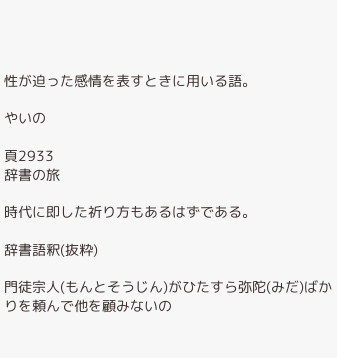性が迫った感情を表すときに用いる語。

やいの

頁2933
辞書の旅

時代に即した祈り方もあるはずである。

辞書語釈(抜粋)

門徒宗人(もんとそうじん)がひたすら弥陀(みだ)ばかりを頼んで他を顧みないの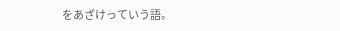をあざけっていう語。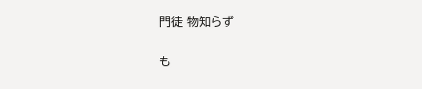門徒 物知らず

も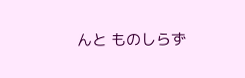んと ものしらず